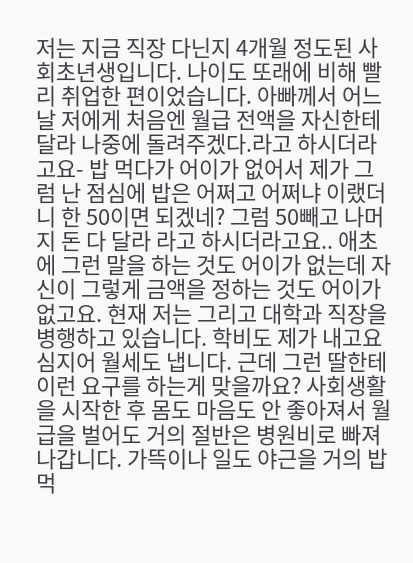저는 지금 직장 다닌지 4개월 정도된 사회초년생입니다. 나이도 또래에 비해 빨리 취업한 편이었습니다. 아빠께서 어느날 저에게 처음엔 월급 전액을 자신한테 달라 나중에 돌려주겠다.라고 하시더라고요- 밥 먹다가 어이가 없어서 제가 그럼 난 점심에 밥은 어쩌고 어쩌냐 이랬더니 한 50이면 되겠네? 그럼 50빼고 나머지 돈 다 달라 라고 하시더라고요.. 애초에 그런 말을 하는 것도 어이가 없는데 자신이 그렇게 금액을 정하는 것도 어이가 없고요. 현재 저는 그리고 대학과 직장을 병행하고 있습니다. 학비도 제가 내고요 심지어 월세도 냅니다. 근데 그런 딸한테 이런 요구를 하는게 맞을까요? 사회생활을 시작한 후 몸도 마음도 안 좋아져서 월급을 벌어도 거의 절반은 병원비로 빠져나갑니다. 가뜩이나 일도 야근을 거의 밥 먹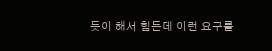듯이 해서 힘든데 이런 요구를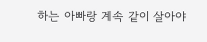하는 아빠랑 계속 같이 살아야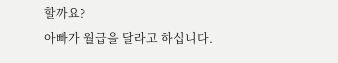할까요?
아빠가 월급을 달라고 하십니다.